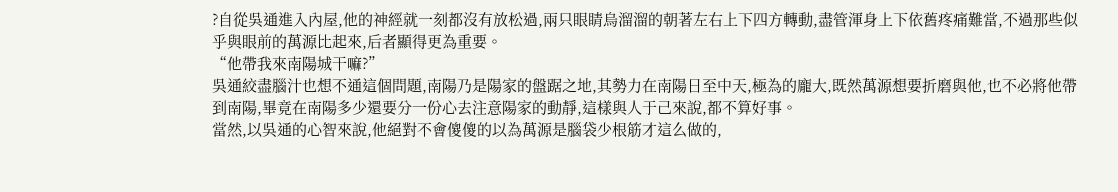?自從吳通進入內屋,他的神經就一刻都沒有放松過,兩只眼睛烏溜溜的朝著左右上下四方轉動,盡管渾身上下依舊疼痛難當,不過那些似乎與眼前的萬源比起來,后者顯得更為重要。
“他帶我來南陽城干嘛?”
吳通絞盡腦汁也想不通這個問題,南陽乃是陽家的盤踞之地,其勢力在南陽日至中天,極為的龐大,既然萬源想要折磨與他,也不必將他帶到南陽,畢竟在南陽多少還要分一份心去注意陽家的動靜,這樣與人于己來說,都不算好事。
當然,以吳通的心智來說,他絕對不會傻傻的以為萬源是腦袋少根筋才這么做的,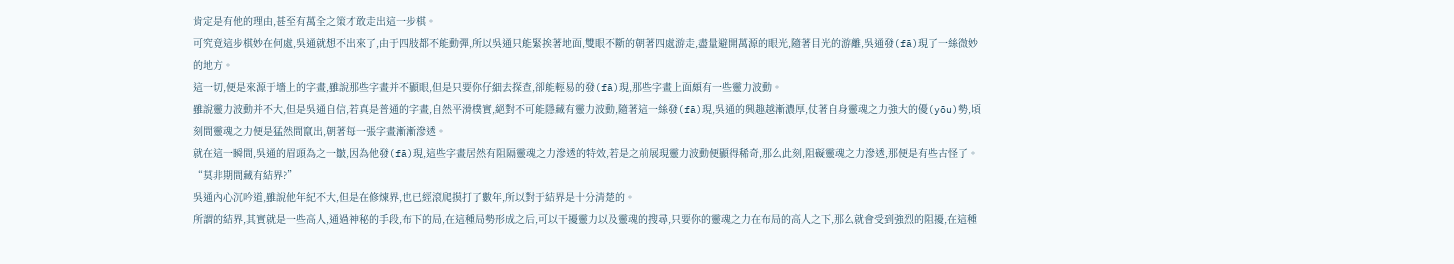肯定是有他的理由,甚至有萬全之策才敢走出這一步棋。
可究竟這步棋妙在何處,吳通就想不出來了,由于四肢都不能動彈,所以吳通只能緊挨著地面,雙眼不斷的朝著四處游走,盡量避開萬源的眼光,隨著目光的游離,吳通發(fā)現了一絲微妙的地方。
這一切,便是來源于墻上的字畫,雖說那些字畫并不顯眼,但是只要你仔細去探查,卻能輕易的發(fā)現,那些字畫上面頗有一些靈力波動。
雖說靈力波動并不大,但是吳通自信,若真是普通的字畫,自然平滑樸實,絕對不可能隱藏有靈力波動,隨著這一絲發(fā)現,吳通的興趣越漸濃厚,仗著自身靈魂之力強大的優(yōu)勢,頃刻間靈魂之力便是猛然間竄出,朝著每一張字畫漸漸滲透。
就在這一瞬間,吳通的眉頭為之一皺,因為他發(fā)現,這些字畫居然有阻隔靈魂之力滲透的特效,若是之前展現靈力波動便顯得稀奇,那么此刻,阻礙靈魂之力滲透,那便是有些古怪了。
“莫非期間藏有結界?”
吳通內心沉吟道,雖說他年紀不大,但是在修煉界,也已經滾爬摸打了數年,所以對于結界是十分清楚的。
所謂的結界,其實就是一些高人,通過神秘的手段,布下的局,在這種局勢形成之后,可以干擾靈力以及靈魂的搜尋,只要你的靈魂之力在布局的高人之下,那么就會受到強烈的阻擾,在這種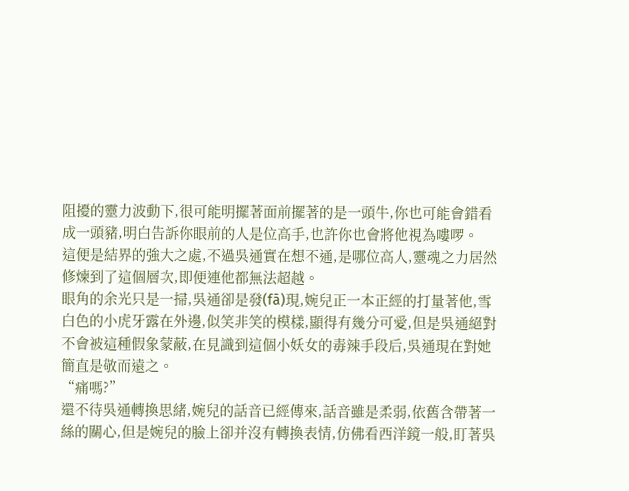阻擾的靈力波動下,很可能明擺著面前擺著的是一頭牛,你也可能會錯看成一頭豬,明白告訴你眼前的人是位高手,也許你也會將他視為嘍啰。
這便是結界的強大之處,不過吳通實在想不通,是哪位高人,靈魂之力居然修煉到了這個層次,即便連他都無法超越。
眼角的余光只是一掃,吳通卻是發(fā)現,婉兒正一本正經的打量著他,雪白色的小虎牙露在外邊,似笑非笑的模樣,顯得有幾分可愛,但是吳通絕對不會被這種假象蒙蔽,在見識到這個小妖女的毒辣手段后,吳通現在對她簡直是敬而遠之。
“痛嗎?”
還不待吳通轉換思緒,婉兒的話音已經傳來,話音雖是柔弱,依舊含帶著一絲的關心,但是婉兒的臉上卻并沒有轉換表情,仿佛看西洋鏡一般,盯著吳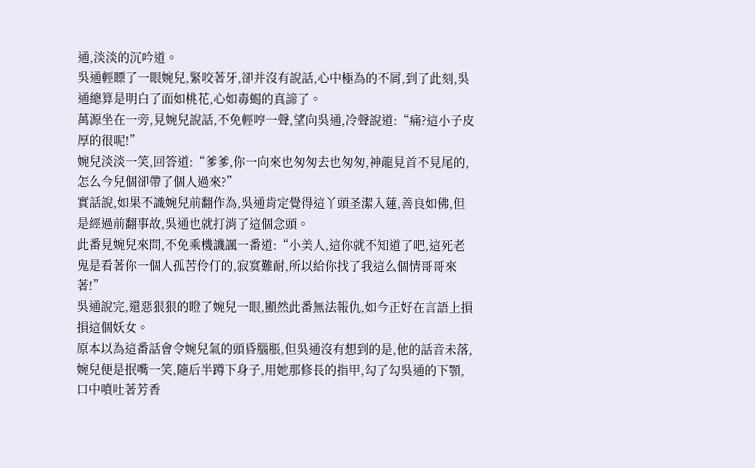通,淡淡的沉吟道。
吳通輕瞟了一眼婉兒,緊咬著牙,卻并沒有說話,心中極為的不屑,到了此刻,吳通總算是明白了面如桃花,心如毒蝎的真諦了。
萬源坐在一旁,見婉兒說話,不免輕哼一聲,望向吳通,冷聲說道:“痛?這小子皮厚的很呢!”
婉兒淡淡一笑,回答道:“爹爹,你一向來也匆匆去也匆匆,神龍見首不見尾的,怎么今兒個卻帶了個人過來?”
實話說,如果不識婉兒前翻作為,吳通肯定覺得這丫頭圣潔入蓮,善良如佛,但是經過前翻事故,吳通也就打消了這個念頭。
此番見婉兒來問,不免乘機譏諷一番道:“小美人,這你就不知道了吧,這死老鬼是看著你一個人孤苦伶仃的,寂寞難耐,所以給你找了我這么個情哥哥來著!”
吳通說完,還惡狠狠的瞪了婉兒一眼,顯然此番無法報仇,如今正好在言語上損損這個妖女。
原本以為這番話會令婉兒氣的頭昏腦脹,但吳通沒有想到的是,他的話音未落,婉兒便是抿嘴一笑,隨后半蹲下身子,用她那修長的指甲,勾了勾吳通的下顎,口中噴吐著芳香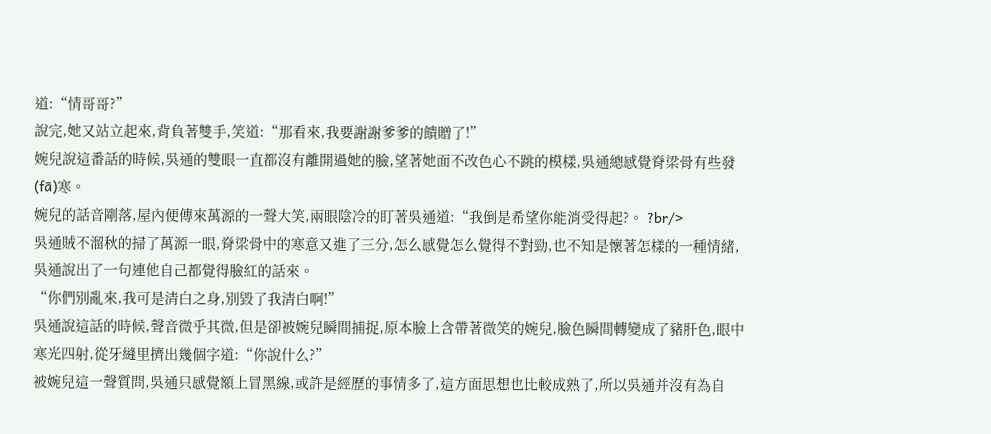道:“情哥哥?”
說完,她又站立起來,背負著雙手,笑道:“那看來,我要謝謝爹爹的饋贈了!”
婉兒說這番話的時候,吳通的雙眼一直都沒有離開過她的臉,望著她面不改色心不跳的模樣,吳通總感覺脊梁骨有些發(fā)寒。
婉兒的話音剛落,屋內便傳來萬源的一聲大笑,兩眼陰冷的盯著吳通道:“我倒是希望你能消受得起?。 ?br/>
吳通賊不溜秋的掃了萬源一眼,脊梁骨中的寒意又進了三分,怎么感覺怎么覺得不對勁,也不知是懷著怎樣的一種情緒,吳通說出了一句連他自己都覺得臉紅的話來。
“你們別亂來,我可是清白之身,別毀了我清白啊!”
吳通說這話的時候,聲音微乎其微,但是卻被婉兒瞬間捕捉,原本臉上含帶著微笑的婉兒,臉色瞬間轉變成了豬肝色,眼中寒光四射,從牙縫里擠出幾個字道:“你說什么?”
被婉兒這一聲質問,吳通只感覺額上冒黑線,或許是經歷的事情多了,這方面思想也比較成熟了,所以吳通并沒有為自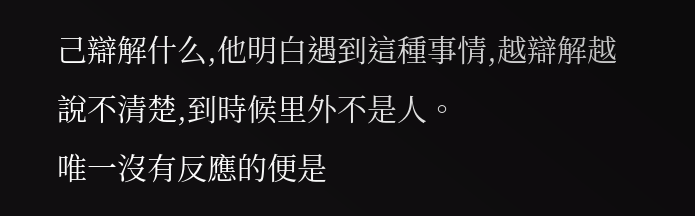己辯解什么,他明白遇到這種事情,越辯解越說不清楚,到時候里外不是人。
唯一沒有反應的便是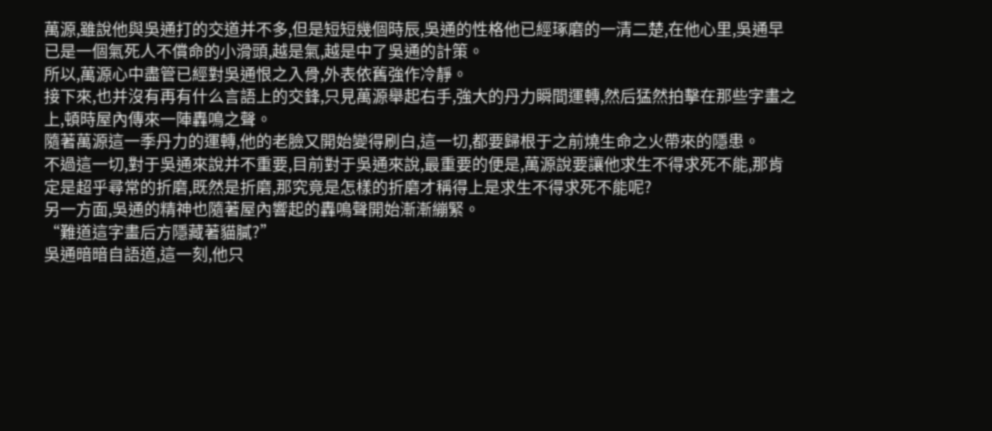萬源,雖說他與吳通打的交道并不多,但是短短幾個時辰,吳通的性格他已經琢磨的一清二楚,在他心里,吳通早已是一個氣死人不償命的小滑頭,越是氣,越是中了吳通的計策。
所以,萬源心中盡管已經對吳通恨之入骨,外表依舊強作冷靜。
接下來,也并沒有再有什么言語上的交鋒,只見萬源舉起右手,強大的丹力瞬間運轉,然后猛然拍擊在那些字畫之上,頓時屋內傳來一陣轟鳴之聲。
隨著萬源這一季丹力的運轉,他的老臉又開始變得刷白,這一切,都要歸根于之前燒生命之火帶來的隱患。
不過這一切,對于吳通來說并不重要,目前對于吳通來說,最重要的便是,萬源說要讓他求生不得求死不能,那肯定是超乎尋常的折磨,既然是折磨,那究竟是怎樣的折磨才稱得上是求生不得求死不能呢?
另一方面,吳通的精神也隨著屋內響起的轟鳴聲開始漸漸繃緊。
“難道這字畫后方隱藏著貓膩?”
吳通暗暗自語道,這一刻,他只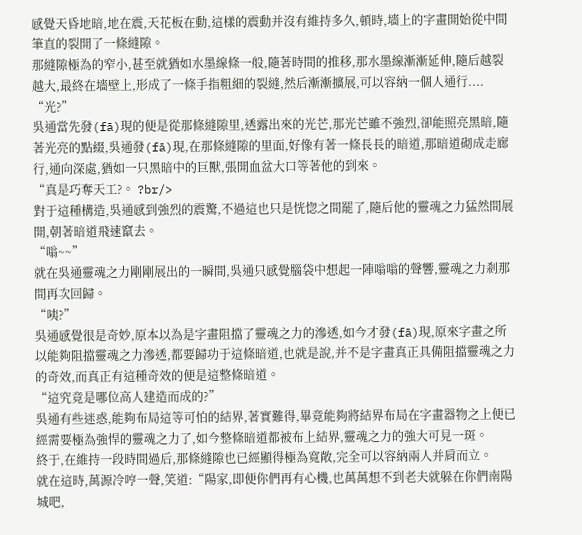感覺天昏地暗,地在震,天花板在動,這樣的震動并沒有維持多久,頓時,墻上的字畫開始從中間筆直的裂開了一條縫隙。
那縫隙極為的窄小,甚至就猶如水墨線條一般,隨著時間的推移,那水墨線漸漸延伸,隨后越裂越大,最終在墻壁上,形成了一條手指粗細的裂縫,然后漸漸擴展,可以容納一個人通行....
“光?”
吳通當先發(fā)現的便是從那條縫隙里,透露出來的光芒,那光芒雖不強烈,卻能照亮黑暗,隨著光亮的點綴,吳通發(fā)現,在那條縫隙的里面,好像有著一條長長的暗道,那暗道砌成走廊行,通向深處,猶如一只黑暗中的巨獸,張開血盆大口等著他的到來。
“真是巧奪天工?。 ?br/>
對于這種構造,吳通感到強烈的震驚,不過這也只是恍惚之間罷了,隨后他的靈魂之力猛然間展開,朝著暗道飛速竄去。
“嗡~~”
就在吳通靈魂之力剛剛展出的一瞬間,吳通只感覺腦袋中想起一陣嗡嗡的聲響,靈魂之力剎那間再次回歸。
“咦?”
吳通感覺很是奇妙,原本以為是字畫阻擋了靈魂之力的滲透,如今才發(fā)現,原來字畫之所以能夠阻擋靈魂之力滲透,都要歸功于這條暗道,也就是說,并不是字畫真正具備阻擋靈魂之力的奇效,而真正有這種奇效的便是這整條暗道。
“這究竟是哪位高人建造而成的?”
吳通有些迷惑,能夠布局這等可怕的結界,著實難得,畢竟能夠將結界布局在字畫器物之上便已經需要極為強悍的靈魂之力了,如今整條暗道都被布上結界,靈魂之力的強大可見一斑。
終于,在維持一段時間過后,那條縫隙也已經顯得極為寬敞,完全可以容納兩人并肩而立。
就在這時,萬源冷哼一聲,笑道:“陽家,即便你們再有心機,也萬萬想不到老夫就躲在你們南陽城吧,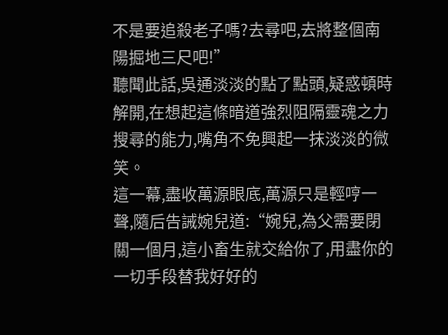不是要追殺老子嗎?去尋吧,去將整個南陽掘地三尺吧!”
聽聞此話,吳通淡淡的點了點頭,疑惑頓時解開,在想起這條暗道強烈阻隔靈魂之力搜尋的能力,嘴角不免興起一抹淡淡的微笑。
這一幕,盡收萬源眼底,萬源只是輕哼一聲,隨后告誡婉兒道:“婉兒,為父需要閉關一個月,這小畜生就交給你了,用盡你的一切手段替我好好的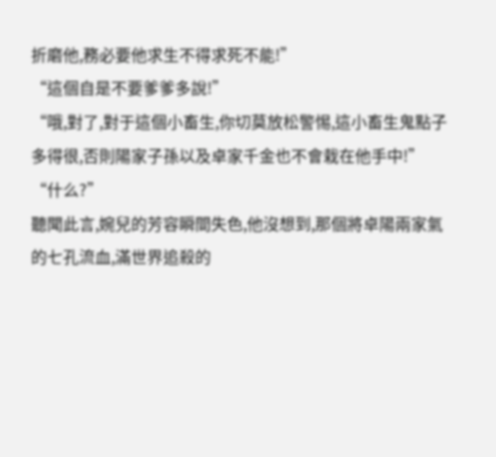折磨他,務必要他求生不得求死不能!”
“這個自是不要爹爹多說!”
“哦,對了,對于這個小畜生,你切莫放松警惕,這小畜生鬼點子多得很,否則陽家子孫以及卓家千金也不會栽在他手中!”
“什么?”
聽聞此言,婉兒的芳容瞬間失色,他沒想到,那個將卓陽兩家氣的七孔流血,滿世界追殺的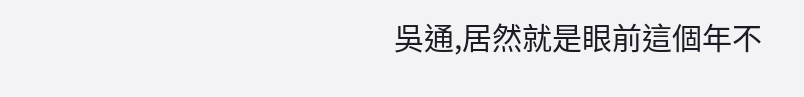吳通,居然就是眼前這個年不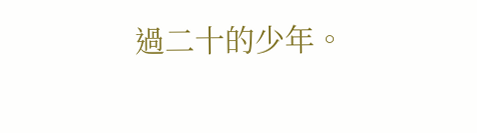過二十的少年。